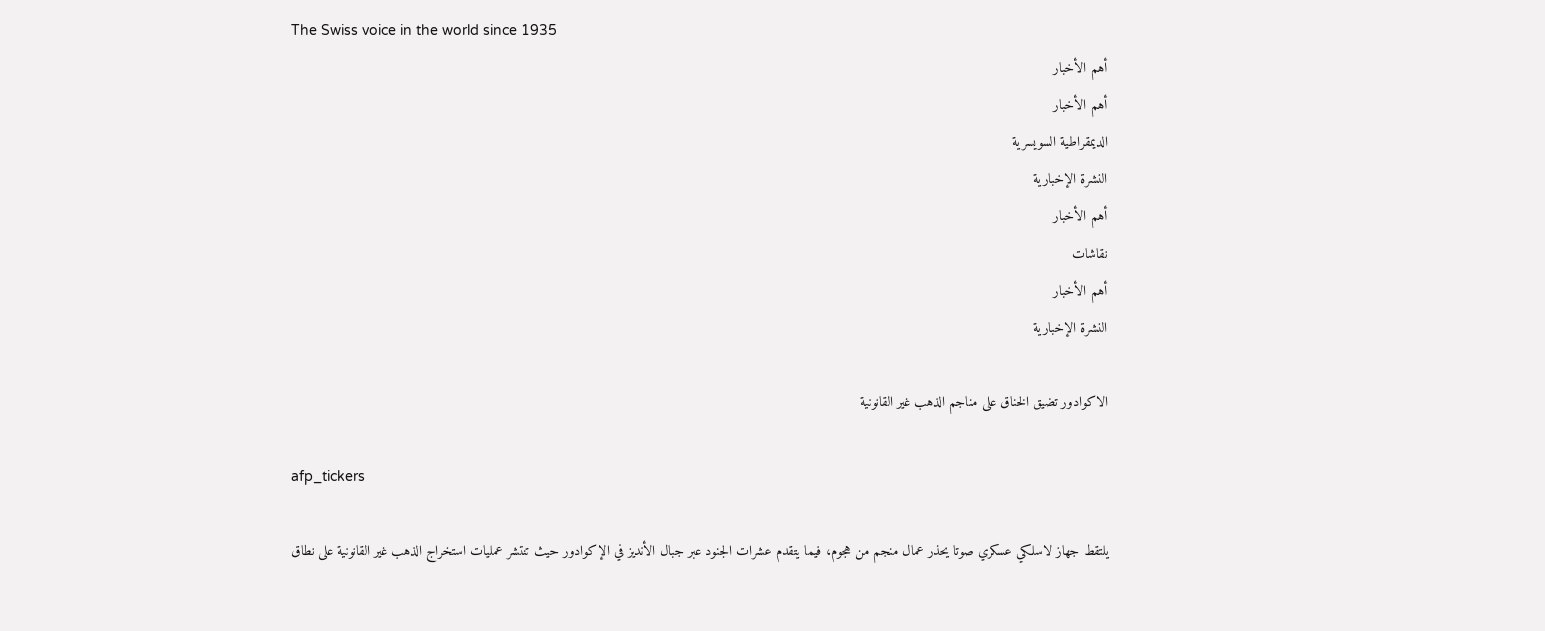The Swiss voice in the world since 1935
أهم الأخبار
أهم الأخبار
الديمقراطية السويسرية
النشرة الإخبارية
أهم الأخبار
نقاشات
أهم الأخبار
النشرة الإخبارية

الاكوادور تضيق الخناق على مناجم الذهب غير القانونية

afp_tickers

يلتقط جهاز لاسلكي عسكري صوتا يحذر عمال منجم من هجوم، فيما يتقدم عشرات الجنود عبر جبال الأنديز في الإكوادور حيث تنتشر عمليات استخراج الذهب غير القانونية على نطاق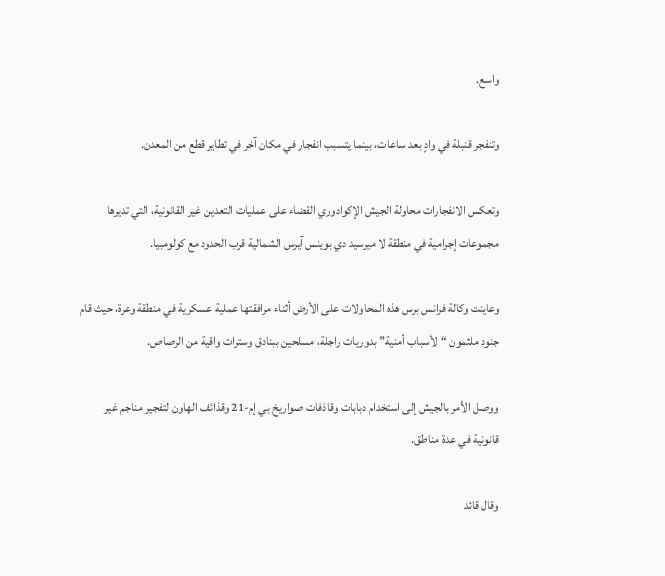واسع.

وتنفجر قنبلة في وادٍ بعد ساعات، بينما يتسبب انفجار في مكان آخر في تطاير قطع من المعدن.

وتعكس الانفجارات محاولة الجيش الإكوادوري القضاء على عمليات التعدين غير القانونية، التي تديرها مجموعات إجرامية في منطقة لا ميرسيد دي بوينس آيرس الشمالية قرب الحدود مع كولومبيا.

وعاينت وكالة فرانس برس هذه المحاولات على الأرض أثناء مرافقتها عملية عسكرية في منطقة وعرة، حيث قام جنود ملثمون “لأسباب أمنية” بدوريات راجلة، مسلحين ببنادق وسترات واقية من الرصاص.

ووصل الأمر بالجيش إلى استخدام دبابات وقاذفات صواريخ بي إم-21 وقذائف الهاون لتفجير مناجم غير قانونية في عدة مناطق.

وقال قائد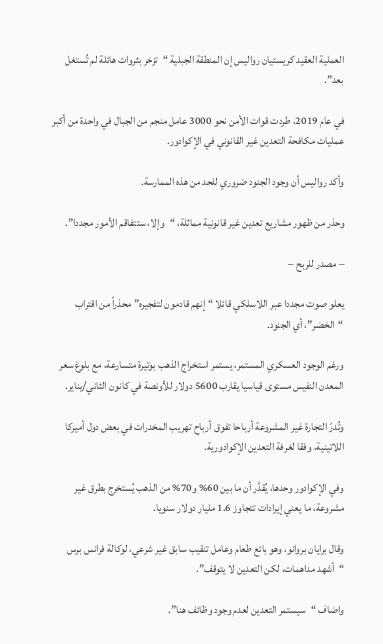العملية العقيد كريستيان رواليس إن المنطقة الجبلية “تزخر بثروات هائلة لم تُستغل بعد”.

في عام 2019، طردت قوات الأمن نحو 3000 عامل منجم من الجبال في واحدة من أكبر عمليات مكافحة التعدين غير القانوني في الإكوادور.

وأكد رواليس أن وجود الجنود ضروري للحد من هذه الممارسة.

وحذر من ظهور مشاريع تعدين غير قانونية مماثلة، “وإلا، ستتفاقم الأمور مجددا”.

– مصدر للربح –

يعلو صوت مجددا عبر اللاسلكي قائلا “إنهم قادمون لتفجيره” محذراً من اقتراب “الخضر”، أي الجنود.

ورغم الوجود العسكري المستمر، يستمر استخراج الذهب بوتيرة متسارعة، مع بلوغ سعر المعدن النفيس مستوى قياسيا يقارب 5600 دولار للأونصة في كانون الثاني/يناير.

وتُدرّ التجارة غير المشروعة أرباحا تفوق أرباح تهريب المخدرات في بعض دول أميركا اللاتينية، وفقا لغرفة التعدين الإكوادورية.

وفي الإكوادور وحدها، يُقدَّر أن ما بين 60% و70% من الذهب يُستخرج بطرق غير مشروعة، ما يعني إيرادات تتجاوز 1.6 مليار دولار سنويا.

وقال برايان بروانو، وهو بائع طعام وعامل تنقيب سابق غير شرعي، لوكالة فرانس برس “أشهد مداهمات، لكن التعدين لا يتوقف”.

واضاف “سيستمر التعدين لعدم وجود وظائف هنا”.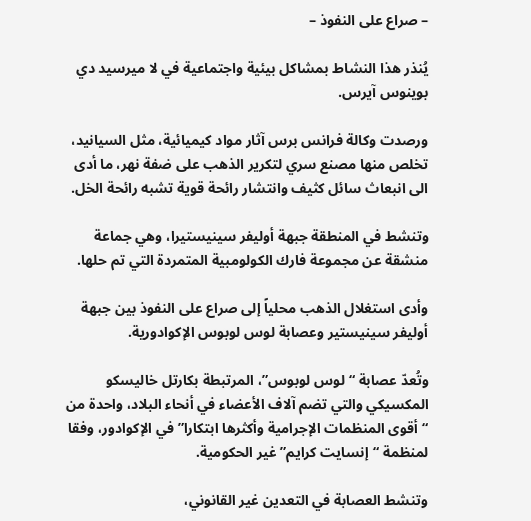– صراع على النفوذ –

يُنذر هذا النشاط بمشاكل بيئية واجتماعية في لا ميرسيد دي بوينوس آيرس.

ورصدت وكالة فرانس برس آثار مواد كيميائية، مثل السيانيد، تخلص منها مصنع سري لتكرير الذهب على ضفة نهر، ما أدى الى انبعاث سائل كثيف وانتشار رائحة قوية تشبه رائحة الخل.

وتنشط في المنطقة جبهة أوليفر سينيستيرا، وهي جماعة منشقة عن مجموعة فارك الكولومبية المتمردة التي تم حلها.

وأدى استغلال الذهب محلياً إلى صراع على النفوذ بين جبهة أوليفر سينيستير وعصابة لوس لوبوس الإكوادورية.

وتُعدّ عصابة “لوس لوبوس”، المرتبطة بكارتل خاليسكو المكسيكي والتي تضم آلاف الأعضاء في أنحاء البلاد، واحدة من “أقوى المنظمات الإجرامية وأكثرها ابتكارا” في الإكوادور، وفقا لمنظمة “إنسايت كرايم” غير الحكومية.

وتنشط العصابة في التعدين غير القانوني،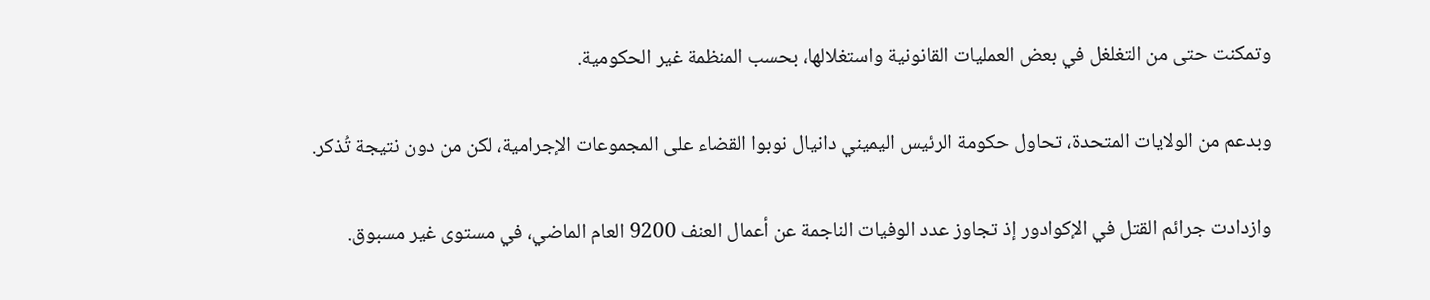وتمكنت حتى من التغلغل في بعض العمليات القانونية واستغلالها، بحسب المنظمة غير الحكومية.

وبدعم من الولايات المتحدة، تحاول حكومة الرئيس اليميني دانيال نوبوا القضاء على المجموعات الإجرامية، لكن من دون نتيجة تُذكر.

وازدادت جرائم القتل في الإكوادور إذ تجاوز عدد الوفيات الناجمة عن أعمال العنف 9200 العام الماضي، في مستوى غير مسبوق.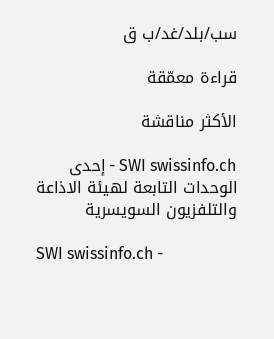سب/بلد/غد/ب ق

قراءة معمّقة

الأكثر مناقشة

SWI swissinfo.ch - إحدى الوحدات التابعة لهيئة الاذاعة والتلفزيون السويسرية

SWI swissinfo.ch -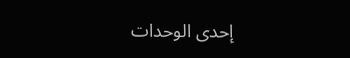إحدى الوحدات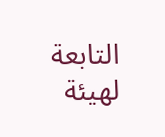التابعة لهيئة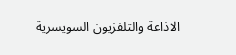الاذاعة والتلفزيون السويسرية